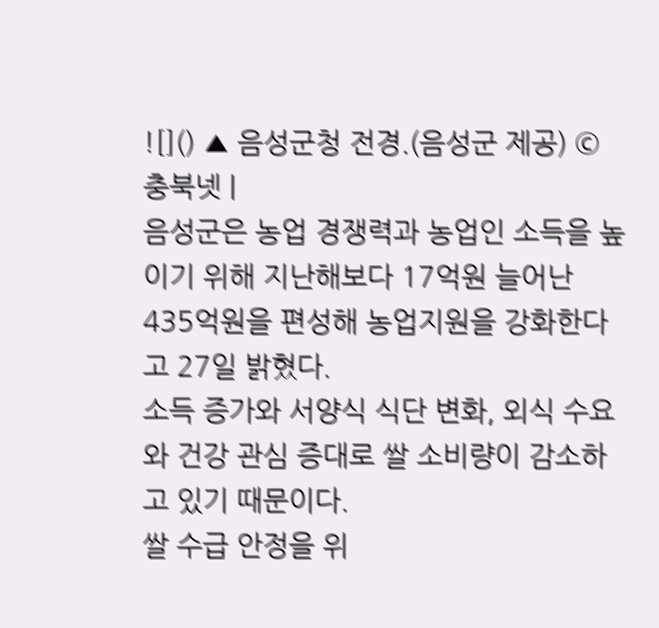![]() ▲ 음성군청 전경.(음성군 제공) © 충북넷 |
음성군은 농업 경쟁력과 농업인 소득을 높이기 위해 지난해보다 17억원 늘어난 435억원을 편성해 농업지원을 강화한다고 27일 밝혔다.
소득 증가와 서양식 식단 변화, 외식 수요와 건강 관심 증대로 쌀 소비량이 감소하고 있기 때문이다.
쌀 수급 안정을 위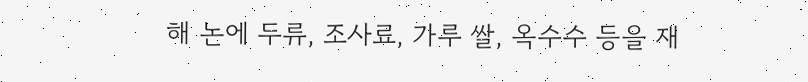해 논에 두류, 조사료, 가루 쌀, 옥수수 등을 재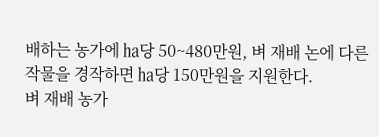배하는 농가에 ㏊당 50~480만원, 벼 재배 논에 다른 작물을 경작하면 ㏊당 150만원을 지원한다.
벼 재배 농가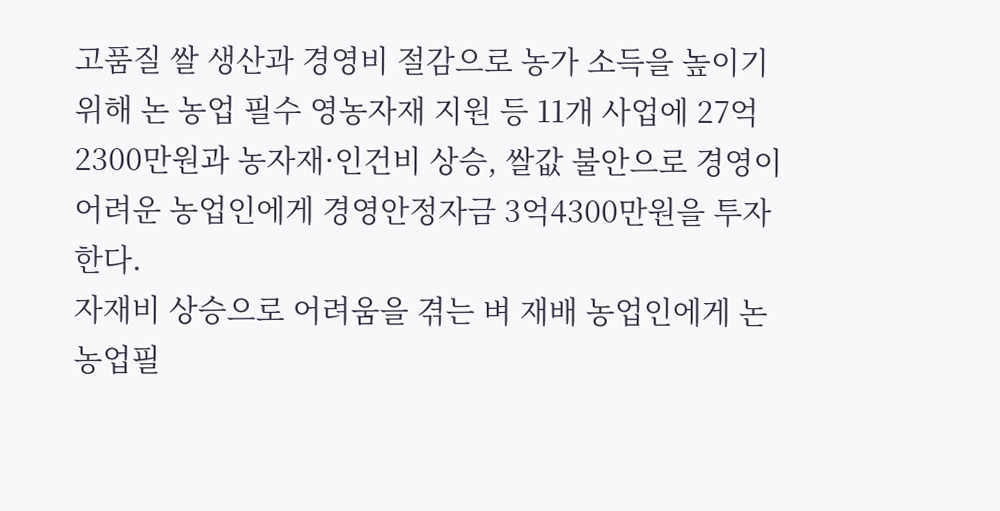고품질 쌀 생산과 경영비 절감으로 농가 소득을 높이기 위해 논 농업 필수 영농자재 지원 등 11개 사업에 27억2300만원과 농자재·인건비 상승, 쌀값 불안으로 경영이 어려운 농업인에게 경영안정자금 3억4300만원을 투자한다.
자재비 상승으로 어려움을 겪는 벼 재배 농업인에게 논 농업필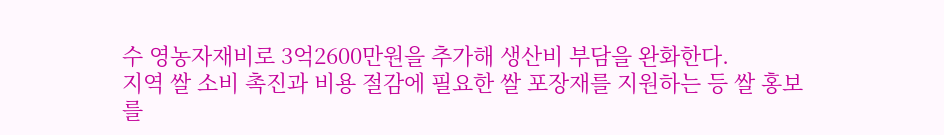수 영농자재비로 3억2600만원을 추가해 생산비 부담을 완화한다.
지역 쌀 소비 촉진과 비용 절감에 필요한 쌀 포장재를 지원하는 등 쌀 홍보를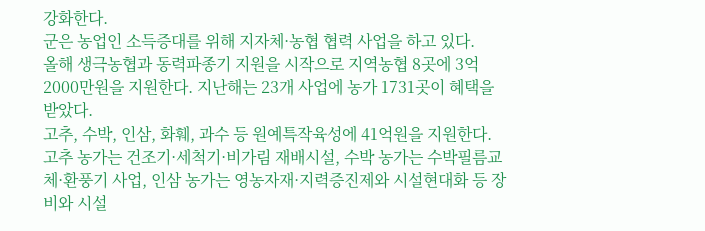강화한다.
군은 농업인 소득증대를 위해 지자체·농협 협력 사업을 하고 있다.
올해 생극농협과 동력파종기 지원을 시작으로 지역농협 8곳에 3억2000만원을 지원한다. 지난해는 23개 사업에 농가 1731곳이 혜택을 받았다.
고추, 수박, 인삼, 화훼, 과수 등 원예특작육성에 41억원을 지원한다.
고추 농가는 건조기·세척기·비가림 재배시설, 수박 농가는 수박필름교체·환풍기 사업, 인삼 농가는 영농자재·지력증진제와 시설현대화 등 장비와 시설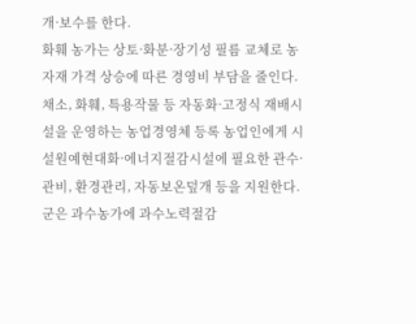개·보수를 한다.
화훼 농가는 상토·화분·장기성 필름 교체로 농자재 가격 상승에 따른 경영비 부담을 줄인다.
채소, 화훼, 특용작물 등 자동화·고정식 재배시설을 운영하는 농업경영체 등록 농업인에게 시설원예현대화·에너지절감시설에 필요한 관수·관비, 환경관리, 자동보온덮개 등을 지원한다.
군은 과수농가에 과수노력절감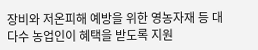장비와 저온피해 예방을 위한 영농자재 등 대다수 농업인이 혜택을 받도록 지원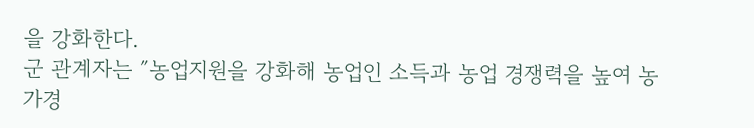을 강화한다.
군 관계자는 ″농업지원을 강화해 농업인 소득과 농업 경쟁력을 높여 농가경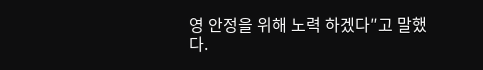영 안정을 위해 노력 하겠다″고 말했다.